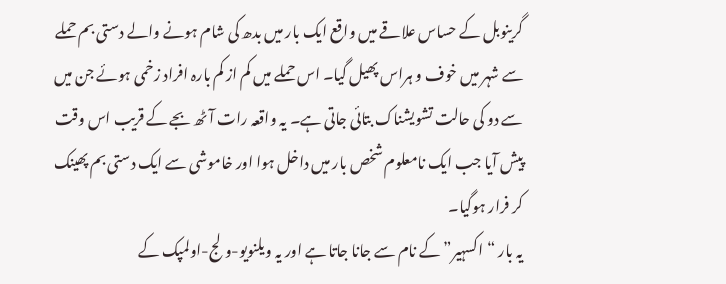گرینوبل کے حساس علاقے میں واقع ایک بار میں بدھ کی شام ہونے والے دستی بم حملے سے شہر میں خوف و ہراس پھیل گیا۔ اس حملے میں کم از کم بارہ افراد زخمی ہوئے جن میں سے دو کی حالت تشویشناک بتائی جاتی ہے۔ یہ واقعہ رات آٹھ بجے کے قریب اس وقت پیش آیا جب ایک نامعلوم شخص بار میں داخل ہوا اور خاموشی سے ایک دستی بم پھینک کر فرار ہوگیا۔
یہ بار “اکسہیر” کے نام سے جانا جاتا ہے اور یہ ویلنویو-ولج-اولمپک کے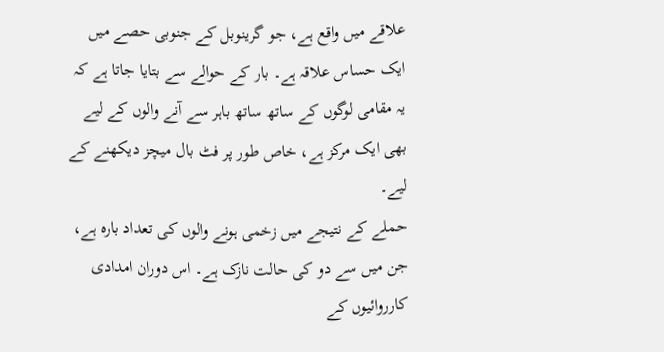علاقے میں واقع ہے، جو گرینوبل کے جنوبی حصے میں ایک حساس علاقہ ہے۔ بار کے حوالے سے بتایا جاتا ہے کہ یہ مقامی لوگوں کے ساتھ ساتھ باہر سے آنے والوں کے لیے بھی ایک مرکز ہے، خاص طور پر فٹ بال میچز دیکھنے کے لیے۔
حملے کے نتیجے میں زخمی ہونے والوں کی تعداد بارہ ہے، جن میں سے دو کی حالت نازک ہے۔ اس دوران امدادی کارروائیوں کے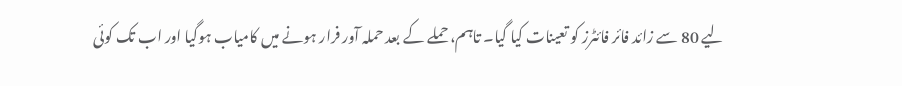لیے 80 سے زائد فائر فائٹرز کو تعینات کیا گیا۔ تاہم، حملے کے بعد حملہ آور فرار ہونے میں کامیاب ہوگیا اور اب تک کوئی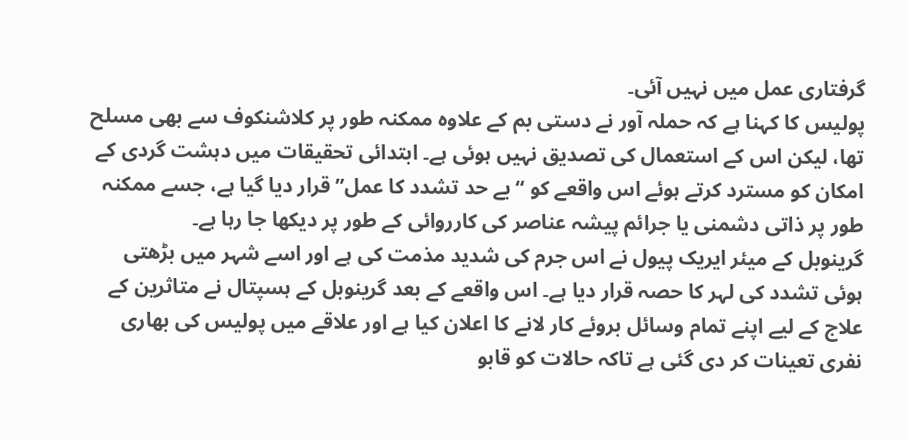گرفتاری عمل میں نہیں آئی۔
پولیس کا کہنا ہے کہ حملہ آور نے دستی بم کے علاوہ ممکنہ طور پر کلاشنکوف سے بھی مسلح تھا، لیکن اس کے استعمال کی تصدیق نہیں ہوئی ہے۔ ابتدائی تحقیقات میں دہشت گردی کے امکان کو مسترد کرتے ہوئے اس واقعے کو “بے حد تشدد کا عمل” قرار دیا گیا ہے، جسے ممکنہ طور پر ذاتی دشمنی یا جرائم پیشہ عناصر کی کارروائی کے طور پر دیکھا جا رہا ہے۔
گرینوبل کے میئر ایریک پیول نے اس جرم کی شدید مذمت کی ہے اور اسے شہر میں بڑھتی ہوئی تشدد کی لہر کا حصہ قرار دیا ہے۔ اس واقعے کے بعد گرینوبل کے ہسپتال نے متاثرین کے علاج کے لیے اپنے تمام وسائل بروئے کار لانے کا اعلان کیا ہے اور علاقے میں پولیس کی بھاری نفری تعینات کر دی گئی ہے تاکہ حالات کو قابو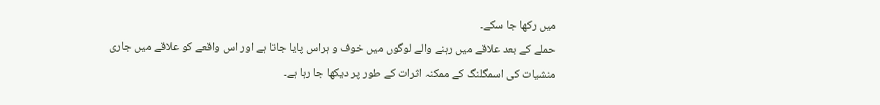میں رکھا جا سکے۔
حملے کے بعد علاقے میں رہنے والے لوگوں میں خوف و ہراس پایا جاتا ہے اور اس واقعے کو علاقے میں جاری منشیات کی اسمگلنگ کے ممکنہ اثرات کے طور پر دیکھا جا رہا ہے۔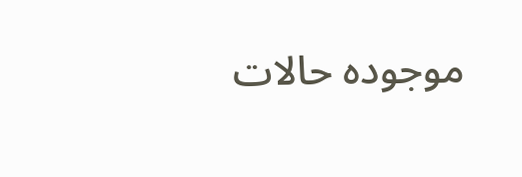موجودہ حالات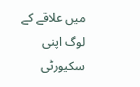میں علاقے کے لوگ اپنی سکیورٹی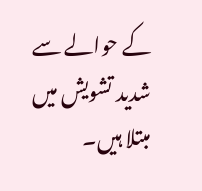کے حوالے سے شدید تشویش میں مبتلا ہیں۔